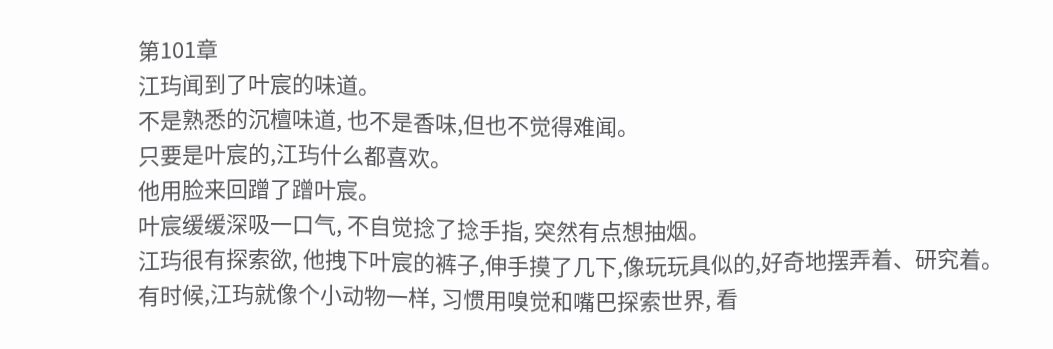第101章
江玙闻到了叶宸的味道。
不是熟悉的沉檀味道, 也不是香味,但也不觉得难闻。
只要是叶宸的,江玙什么都喜欢。
他用脸来回蹭了蹭叶宸。
叶宸缓缓深吸一口气, 不自觉捻了捻手指, 突然有点想抽烟。
江玙很有探索欲, 他拽下叶宸的裤子,伸手摸了几下,像玩玩具似的,好奇地摆弄着、研究着。
有时候,江玙就像个小动物一样, 习惯用嗅觉和嘴巴探索世界, 看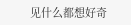见什么都想好奇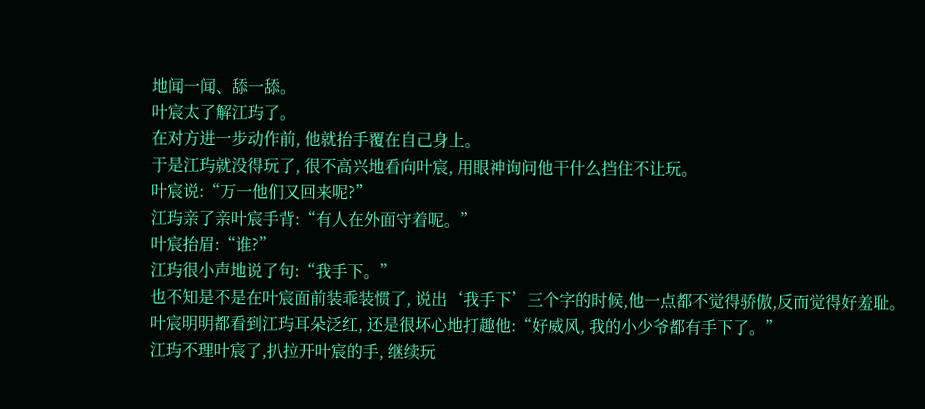地闻一闻、舔一舔。
叶宸太了解江玙了。
在对方进一步动作前, 他就抬手覆在自己身上。
于是江玙就没得玩了, 很不高兴地看向叶宸, 用眼神询问他干什么挡住不让玩。
叶宸说:“万一他们又回来呢?”
江玙亲了亲叶宸手背:“有人在外面守着呢。”
叶宸抬眉:“谁?”
江玙很小声地说了句:“我手下。”
也不知是不是在叶宸面前装乖装惯了, 说出‘我手下’三个字的时候,他一点都不觉得骄傲,反而觉得好羞耻。
叶宸明明都看到江玙耳朵泛红, 还是很坏心地打趣他:“好威风, 我的小少爷都有手下了。”
江玙不理叶宸了,扒拉开叶宸的手, 继续玩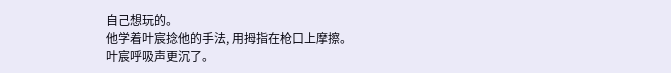自己想玩的。
他学着叶宸捻他的手法, 用拇指在枪口上摩擦。
叶宸呼吸声更沉了。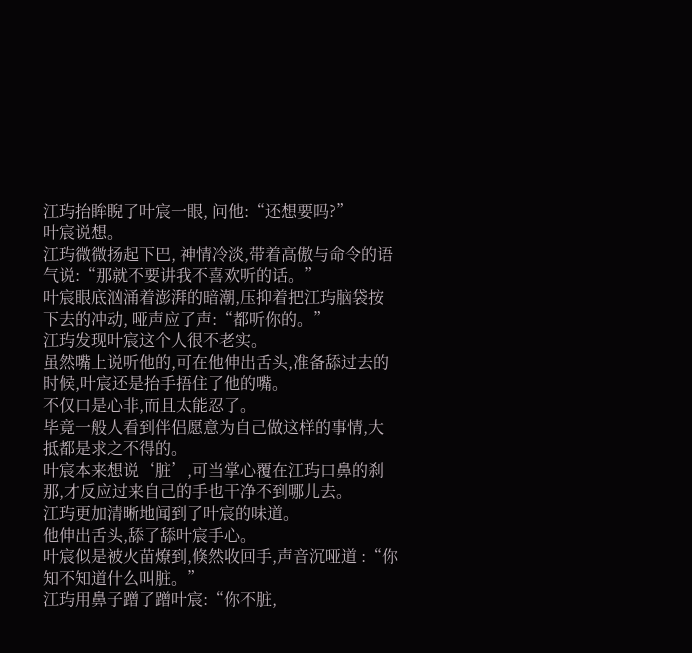江玙抬眸睨了叶宸一眼, 问他:“还想要吗?”
叶宸说想。
江玙微微扬起下巴, 神情冷淡,带着高傲与命令的语气说:“那就不要讲我不喜欢听的话。”
叶宸眼底汹涌着澎湃的暗潮,压抑着把江玙脑袋按下去的冲动, 哑声应了声:“都听你的。”
江玙发现叶宸这个人很不老实。
虽然嘴上说听他的,可在他伸出舌头,准备舔过去的时候,叶宸还是抬手捂住了他的嘴。
不仅口是心非,而且太能忍了。
毕竟一般人看到伴侣愿意为自己做这样的事情,大抵都是求之不得的。
叶宸本来想说‘脏’,可当掌心覆在江玙口鼻的刹那,才反应过来自己的手也干净不到哪儿去。
江玙更加清晰地闻到了叶宸的味道。
他伸出舌头,舔了舔叶宸手心。
叶宸似是被火苗燎到,倏然收回手,声音沉哑道 :“你知不知道什么叫脏。”
江玙用鼻子蹭了蹭叶宸:“你不脏,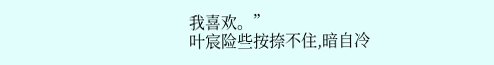我喜欢。”
叶宸险些按捺不住,暗自冷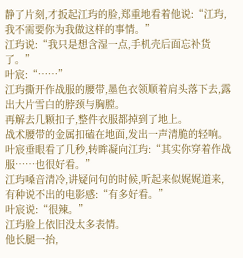静了片刻,才扳起江玙的脸,郑重地看着他说:“江玙,我不需要你为我做这样的事情。”
江玙说:“我只是想含湿一点,手机壳后面忘补货了。”
叶宸:“……”
江玙撕开作战服的腰带,墨色衣领顺着肩头落下去,露出大片雪白的脖颈与胸膛。
再解去几颗扣子,整件衣服都掉到了地上。
战术腰带的金属扣磕在地面,发出一声清脆的轻响。
叶宸垂眼看了几秒,转眸凝向江玙:“其实你穿着作战服……也很好看。”
江玙嗓音清冷,讲疑问句的时候,听起来似娓娓道来,有种说不出的电影感:“有多好看。”
叶宸说:“很辣。”
江玙脸上依旧没太多表情。
他长腿一抬,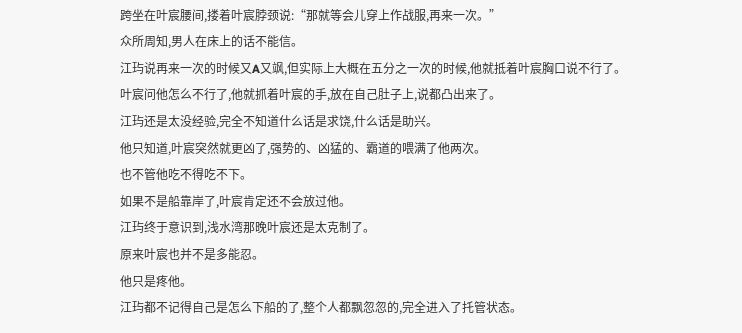跨坐在叶宸腰间,搂着叶宸脖颈说:“那就等会儿穿上作战服,再来一次。”
众所周知,男人在床上的话不能信。
江玙说再来一次的时候又A又飒,但实际上大概在五分之一次的时候,他就抵着叶宸胸口说不行了。
叶宸问他怎么不行了,他就抓着叶宸的手,放在自己肚子上,说都凸出来了。
江玙还是太没经验,完全不知道什么话是求饶,什么话是助兴。
他只知道,叶宸突然就更凶了,强势的、凶猛的、霸道的喂满了他两次。
也不管他吃不得吃不下。
如果不是船靠岸了,叶宸肯定还不会放过他。
江玙终于意识到,浅水湾那晚叶宸还是太克制了。
原来叶宸也并不是多能忍。
他只是疼他。
江玙都不记得自己是怎么下船的了,整个人都飘忽忽的,完全进入了托管状态。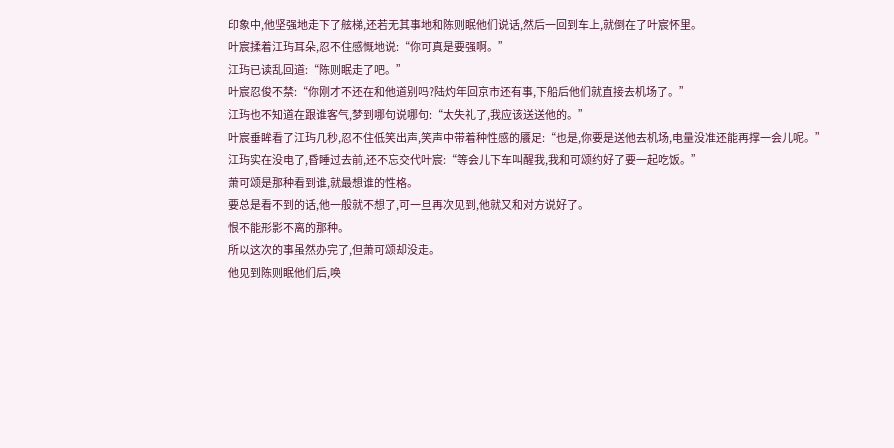印象中,他坚强地走下了舷梯,还若无其事地和陈则眠他们说话,然后一回到车上,就倒在了叶宸怀里。
叶宸揉着江玙耳朵,忍不住感慨地说:“你可真是要强啊。”
江玙已读乱回道:“陈则眠走了吧。”
叶宸忍俊不禁:“你刚才不还在和他道别吗?陆灼年回京市还有事,下船后他们就直接去机场了。”
江玙也不知道在跟谁客气,梦到哪句说哪句:“太失礼了,我应该送送他的。”
叶宸垂眸看了江玙几秒,忍不住低笑出声,笑声中带着种性感的餍足:“也是,你要是送他去机场,电量没准还能再撑一会儿呢。”
江玙实在没电了,昏睡过去前,还不忘交代叶宸:“等会儿下车叫醒我,我和可颂约好了要一起吃饭。”
萧可颂是那种看到谁,就最想谁的性格。
要总是看不到的话,他一般就不想了,可一旦再次见到,他就又和对方说好了。
恨不能形影不离的那种。
所以这次的事虽然办完了,但萧可颂却没走。
他见到陈则眠他们后,唤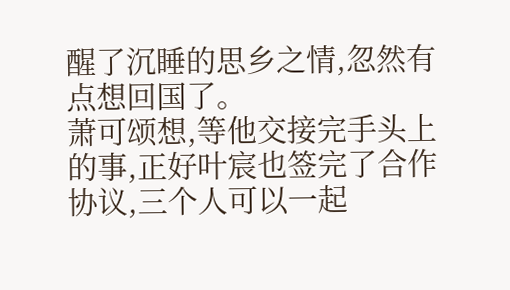醒了沉睡的思乡之情,忽然有点想回国了。
萧可颂想,等他交接完手头上的事,正好叶宸也签完了合作协议,三个人可以一起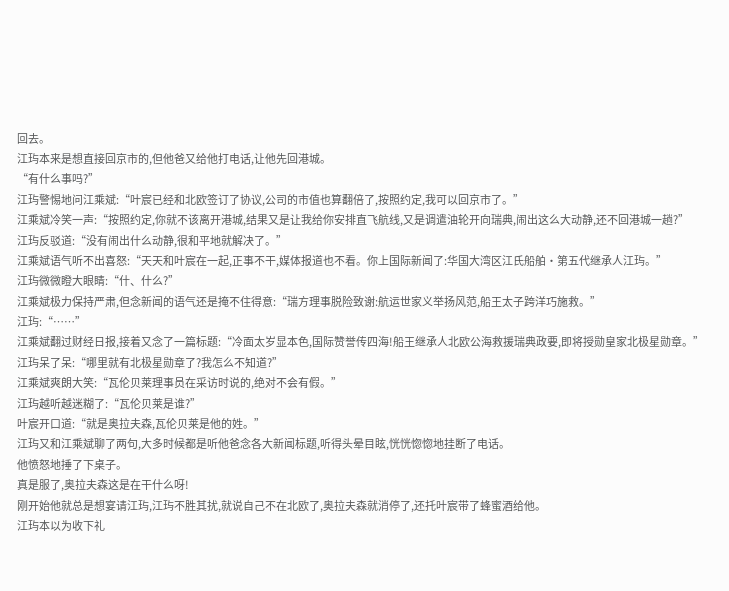回去。
江玙本来是想直接回京市的,但他爸又给他打电话,让他先回港城。
“有什么事吗?”
江玙警惕地问江乘斌:“叶宸已经和北欧签订了协议,公司的市值也算翻倍了,按照约定,我可以回京市了。”
江乘斌冷笑一声:“按照约定,你就不该离开港城,结果又是让我给你安排直飞航线,又是调遣油轮开向瑞典,闹出这么大动静,还不回港城一趟?”
江玙反驳道:“没有闹出什么动静,很和平地就解决了。”
江乘斌语气听不出喜怒:“天天和叶宸在一起,正事不干,媒体报道也不看。你上国际新闻了:华国大湾区江氏船舶·第五代继承人江玙。”
江玙微微瞪大眼睛:“什、什么?”
江乘斌极力保持严肃,但念新闻的语气还是掩不住得意:“瑞方理事脱险致谢:航运世家义举扬风范,船王太子跨洋巧施救。”
江玙:“……”
江乘斌翻过财经日报,接着又念了一篇标题:“冷面太岁显本色,国际赞誉传四海!船王继承人北欧公海救援瑞典政要,即将授勋皇家北极星勋章。”
江玙呆了呆:“哪里就有北极星勋章了?我怎么不知道?”
江乘斌爽朗大笑:“瓦伦贝莱理事员在采访时说的,绝对不会有假。”
江玙越听越迷糊了:“瓦伦贝莱是谁?”
叶宸开口道:“就是奥拉夫森,瓦伦贝莱是他的姓。”
江玙又和江乘斌聊了两句,大多时候都是听他爸念各大新闻标题,听得头晕目眩,恍恍惚惚地挂断了电话。
他愤怒地捶了下桌子。
真是服了,奥拉夫森这是在干什么呀!
刚开始他就总是想宴请江玙,江玙不胜其扰,就说自己不在北欧了,奥拉夫森就消停了,还托叶宸带了蜂蜜酒给他。
江玙本以为收下礼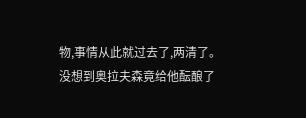物,事情从此就过去了,两清了。
没想到奥拉夫森竟给他酝酿了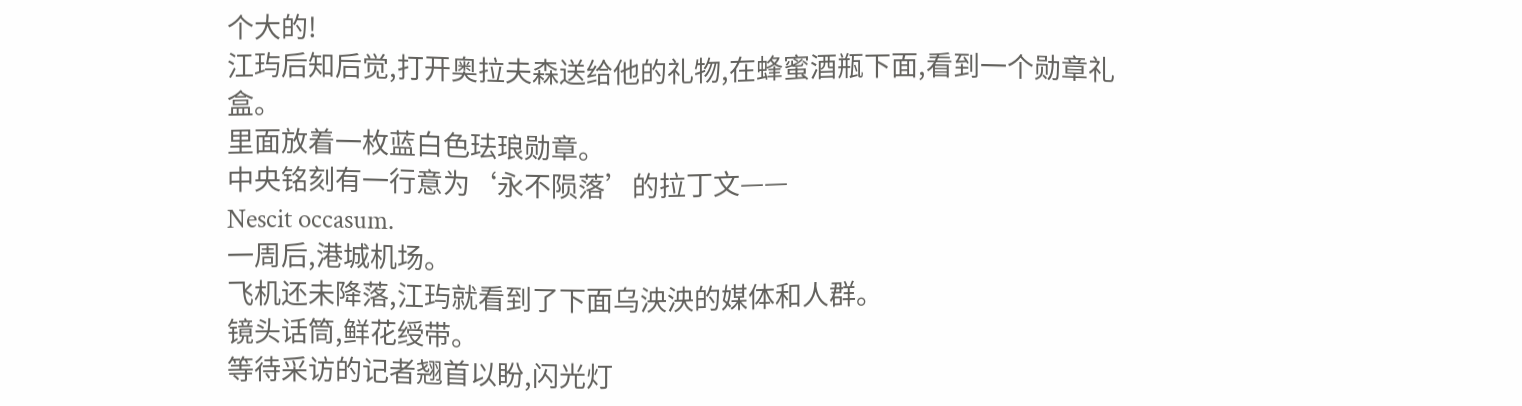个大的!
江玙后知后觉,打开奥拉夫森送给他的礼物,在蜂蜜酒瓶下面,看到一个勋章礼盒。
里面放着一枚蓝白色珐琅勋章。
中央铭刻有一行意为‘永不陨落’的拉丁文——
Nescit occasum.
一周后,港城机场。
飞机还未降落,江玙就看到了下面乌泱泱的媒体和人群。
镜头话筒,鲜花绶带。
等待采访的记者翘首以盼,闪光灯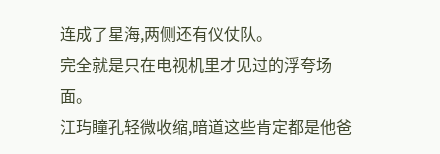连成了星海,两侧还有仪仗队。
完全就是只在电视机里才见过的浮夸场面。
江玙瞳孔轻微收缩,暗道这些肯定都是他爸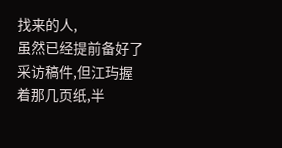找来的人,
虽然已经提前备好了采访稿件,但江玙握着那几页纸,半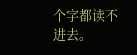个字都读不进去。